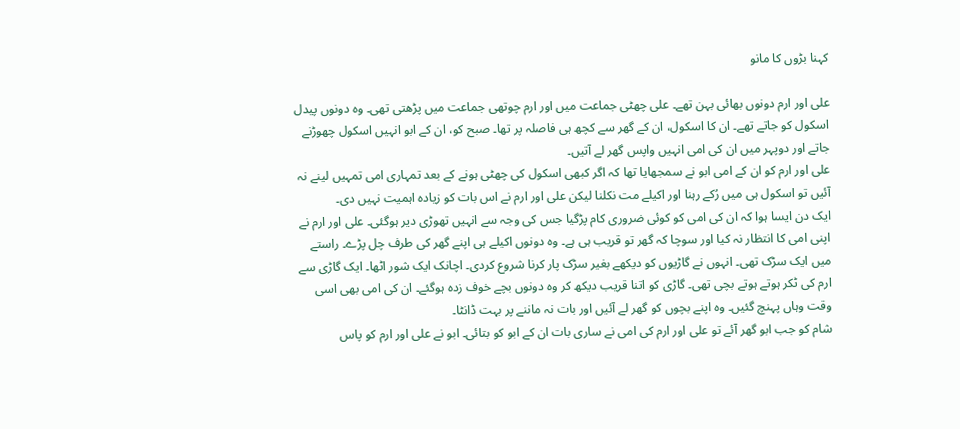کہنا بڑوں کا مانو

علی اور ارم دونوں بھائی بہن تھے۔ علی چھٹی جماعت میں اور ارم چوتھی جماعت میں پڑھتی تھی۔ وہ دونوں پیدل اسکول کو جاتے تھے۔ ان کا اسکول، ان کے گھر سے کچھ ہی فاصلہ پر تھا۔ صبح کو، ان کے ابو انہیں اسکول چھوڑنے جاتے اور دوپہر میں ان کی امی انہیں واپس گھر لے آتیں۔
علی اور ارم کو ان کے امی ابو نے سمجھایا تھا کہ اگر کبھی اسکول کی چھٹی ہونے کے بعد تمہاری امی تمہیں لینے نہ آئیں تو اسکول ہی میں رُکے رہنا اور اکیلے مت نکلنا لیکن علی اور ارم نے اس بات کو زیادہ اہمیت نہیں دی۔
ایک دن ایسا ہوا کہ ان کی امی کو کوئی ضروری کام پڑگیا جس کی وجہ سے انہیں تھوڑی دیر ہوگئی۔ علی اور ارم نے اپنی امی کا انتظار نہ کیا اور سوچا کہ گھر تو قریب ہی ہے۔ وہ دونوں اکیلے ہی اپنے گھر کی طرف چل پڑے۔ راستے میں ایک سڑک تھی۔ انہوں نے گاڑیوں کو دیکھے بغیر سڑک پار کرنا شروع کردی۔ اچانک ایک شور اٹھا۔ ایک گاڑی سے ارم کی ٹکر ہوتے ہوتے بچی تھی۔ گاڑی کو اتنا قریب دیکھ کر وہ دونوں بچے خوف زدہ ہوگئے۔ ان کی امی بھی اسی وقت وہاں پہنچ گئیں۔ وہ اپنے بچوں کو گھر لے آئیں اور بات نہ ماننے پر بہت ڈانٹا۔
شام کو جب ابو گھر آئے تو علی اور ارم کی امی نے ساری بات ان کے ابو کو بتائی۔ ابو نے علی اور ارم کو پاس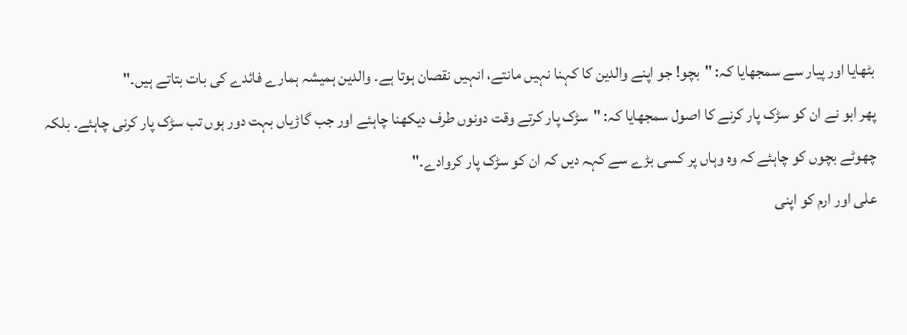بٹھایا اور پیار سے سمجھایا کہ: "بچو! جو اپنے والدین کا کہنا نہیں مانتے، انہیں نقصان ہوتا ہے۔ والدین ہمیشہ ہمارے فائدے کی بات بتاتے ہیں۔"
پھر ابو نے ان کو سڑک پار کرنے کا اصول سمجھایا کہ: "سڑک پار کرتے وقت دونوں طرف دیکھنا چاہئے اور جب گاڑیاں بہت دور ہوں تب سڑک پار کرنی چاہئے۔ بلکہ چھوٹے بچوں کو چاہئے کہ وہ وہاں پر کسی بڑے سے کہہ دیں کہ ان کو سڑک پار کروادے۔"
علی اور ارم کو اپنی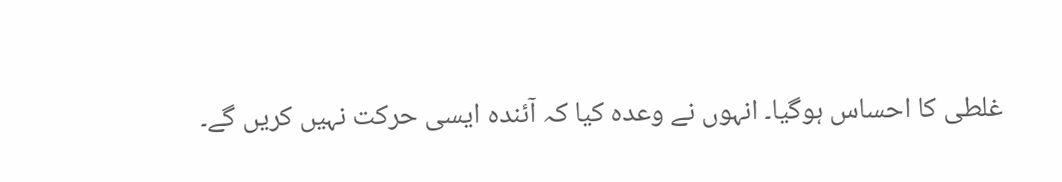غلطی کا احساس ہوگیا۔ انہوں نے وعدہ کیا کہ آئندہ ایسی حرکت نہیں کریں گے۔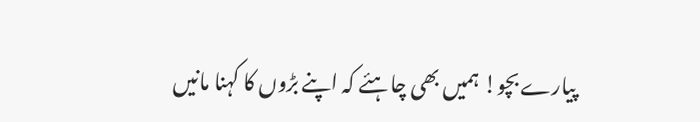پیارے بچو! ہمیں بھی چاہئے کہ اپنے بڑوں کا کہنا مانیں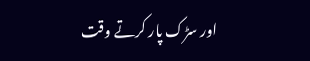اور سڑک پار کرتے وقت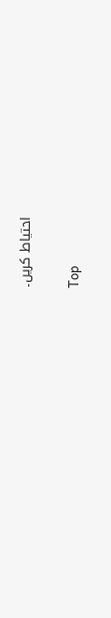احتیاط کریں۔

Top